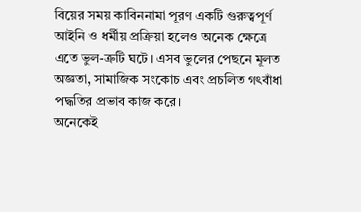বিয়ের সময় কাবিননামা পূরণ একটি গুরুত্বপূর্ণ আইনি ও ধর্মীয় প্রক্রিয়া হলেও অনেক ক্ষেত্রে এতে ভুল-ত্রুটি ঘটে। এসব ভুলের পেছনে মূলত অজ্ঞতা, সামাজিক সংকোচ এবং প্রচলিত গৎবাঁধা পদ্ধতির প্রভাব কাজ করে।
অনেকেই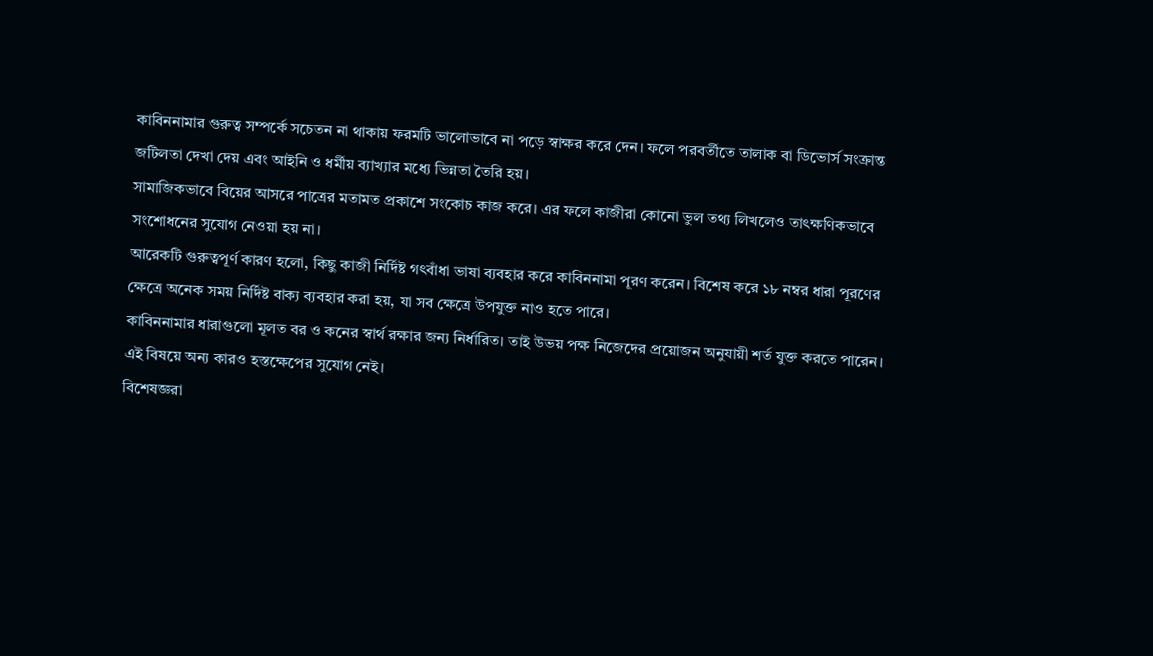কাবিননামার গুরুত্ব সম্পর্কে সচেতন না থাকায় ফরমটি ভালোভাবে না পড়ে স্বাক্ষর করে দেন। ফলে পরবর্তীতে তালাক বা ডিভোর্স সংক্রান্ত জটিলতা দেখা দেয় এবং আইনি ও ধর্মীয় ব্যাখ্যার মধ্যে ভিন্নতা তৈরি হয়।
সামাজিকভাবে বিয়ের আসরে পাত্রের মতামত প্রকাশে সংকোচ কাজ করে। এর ফলে কাজীরা কোনো ভুল তথ্য লিখলেও তাৎক্ষণিকভাবে সংশোধনের সুযোগ নেওয়া হয় না।
আরেকটি গুরুত্বপূর্ণ কারণ হলো, কিছু কাজী নির্দিষ্ট গৎবাঁধা ভাষা ব্যবহার করে কাবিননামা পূরণ করেন। বিশেষ করে ১৮ নম্বর ধারা পূরণের ক্ষেত্রে অনেক সময় নির্দিষ্ট বাক্য ব্যবহার করা হয়, যা সব ক্ষেত্রে উপযুক্ত নাও হতে পারে।
কাবিননামার ধারাগুলো মূলত বর ও কনের স্বার্থ রক্ষার জন্য নির্ধারিত। তাই উভয় পক্ষ নিজেদের প্রয়োজন অনুযায়ী শর্ত যুক্ত করতে পারেন। এই বিষয়ে অন্য কারও হস্তক্ষেপের সুযোগ নেই।
বিশেষজ্ঞরা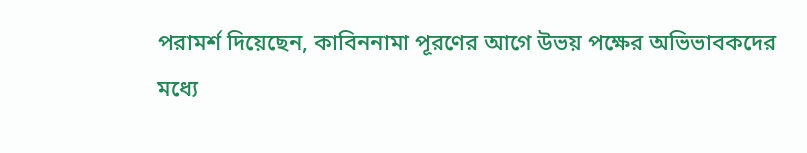পরামর্শ দিয়েছেন, কাবিননামা পূরণের আগে উভয় পক্ষের অভিভাবকদের মধ্যে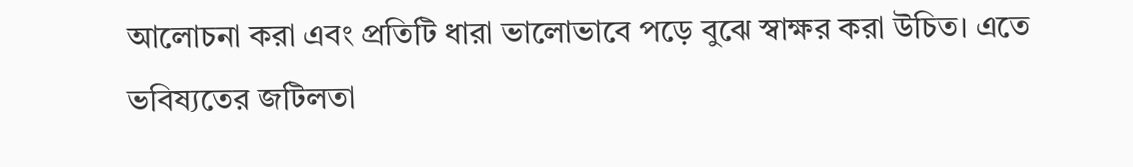আলোচনা করা এবং প্রতিটি ধারা ভালোভাবে পড়ে বুঝে স্বাক্ষর করা উচিত। এতে ভবিষ্যতের জটিলতা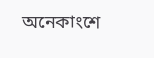অনেকাংশে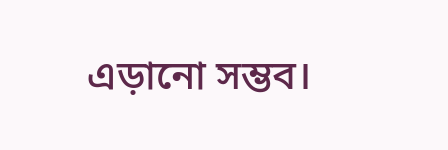এড়ানো সম্ভব।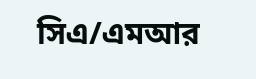সিএ/এমআর